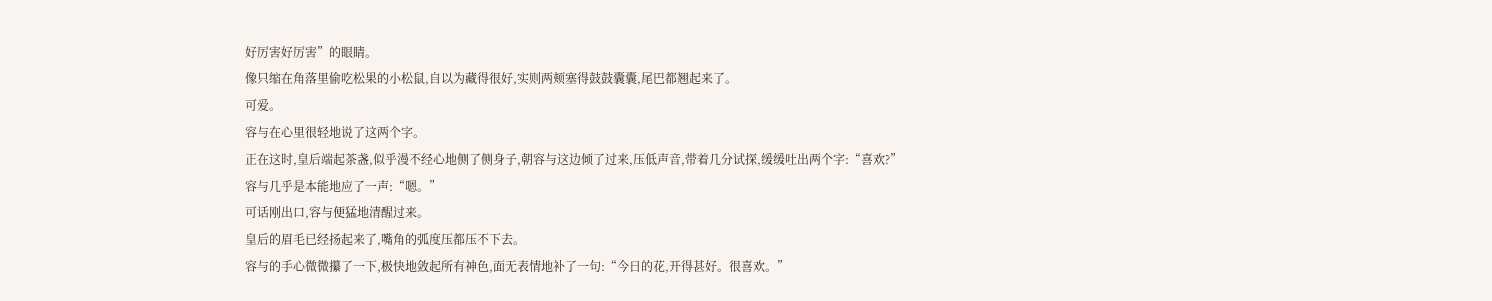好厉害好厉害”的眼睛。
像只缩在角落里偷吃松果的小松鼠,自以为藏得很好,实则两颊塞得鼓鼓囊囊,尾巴都翘起来了。
可爱。
容与在心里很轻地说了这两个字。
正在这时,皇后端起茶盏,似乎漫不经心地侧了侧身子,朝容与这边倾了过来,压低声音,带着几分试探,缓缓吐出两个字:“喜欢?”
容与几乎是本能地应了一声:“嗯。”
可话刚出口,容与便猛地清醒过来。
皇后的眉毛已经扬起来了,嘴角的弧度压都压不下去。
容与的手心微微攥了一下,极快地敛起所有神色,面无表情地补了一句:“今日的花,开得甚好。很喜欢。”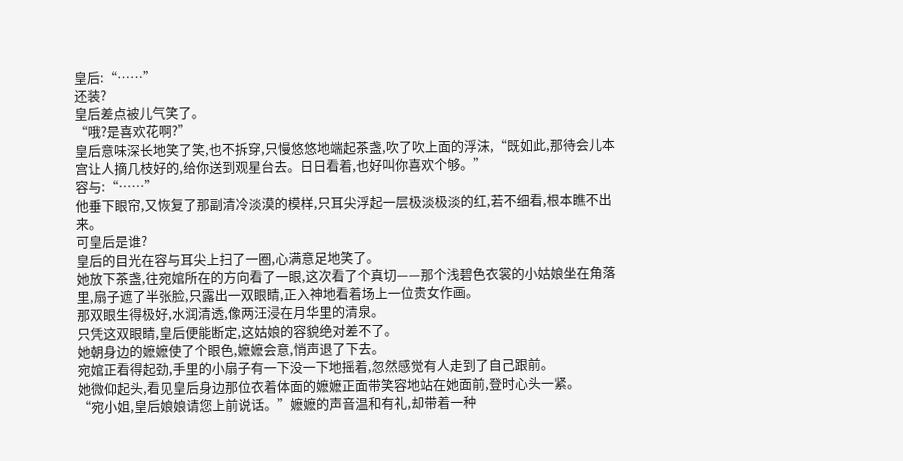皇后:“……”
还装?
皇后差点被儿气笑了。
“哦?是喜欢花啊?”
皇后意味深长地笑了笑,也不拆穿,只慢悠悠地端起茶盏,吹了吹上面的浮沫,“既如此,那待会儿本宫让人摘几枝好的,给你送到观星台去。日日看着,也好叫你喜欢个够。”
容与:“……”
他垂下眼帘,又恢复了那副清冷淡漠的模样,只耳尖浮起一层极淡极淡的红,若不细看,根本瞧不出来。
可皇后是谁?
皇后的目光在容与耳尖上扫了一圈,心满意足地笑了。
她放下茶盏,往宛婠所在的方向看了一眼,这次看了个真切——那个浅碧色衣裳的小姑娘坐在角落里,扇子遮了半张脸,只露出一双眼睛,正入神地看着场上一位贵女作画。
那双眼生得极好,水润清透,像两汪浸在月华里的清泉。
只凭这双眼睛,皇后便能断定,这姑娘的容貌绝对差不了。
她朝身边的嬷嬷使了个眼色,嬷嬷会意,悄声退了下去。
宛婠正看得起劲,手里的小扇子有一下没一下地摇着,忽然感觉有人走到了自己跟前。
她微仰起头,看见皇后身边那位衣着体面的嬷嬷正面带笑容地站在她面前,登时心头一紧。
“宛小姐,皇后娘娘请您上前说话。”嬷嬷的声音温和有礼,却带着一种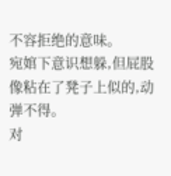不容拒绝的意味。
宛婠下意识想躲,但屁股像粘在了凳子上似的,动弹不得。
对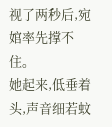视了两秒后,宛婠率先撑不住。
她起来,低垂着头,声音细若蚊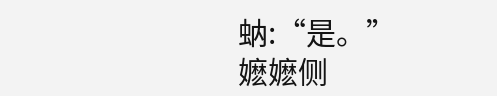蚋:“是。”
嬷嬷侧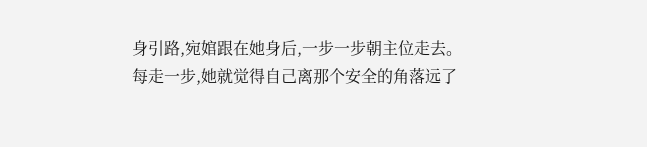身引路,宛婠跟在她身后,一步一步朝主位走去。
每走一步,她就觉得自己离那个安全的角落远了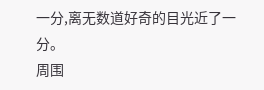一分,离无数道好奇的目光近了一分。
周围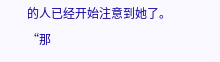的人已经开始注意到她了。
“那